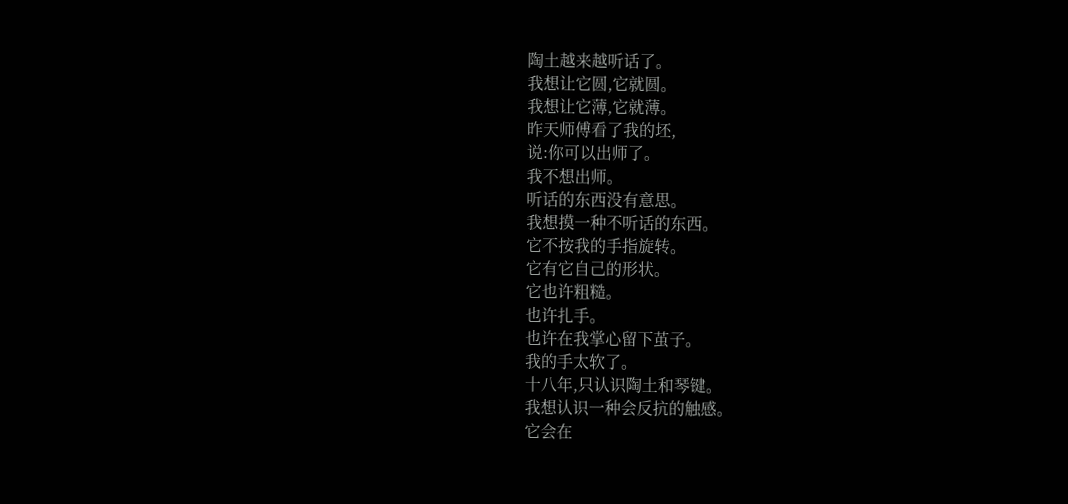陶土越来越听话了。
我想让它圆,它就圆。
我想让它薄,它就薄。
昨天师傅看了我的坯,
说:你可以出师了。
我不想出师。
听话的东西没有意思。
我想摸一种不听话的东西。
它不按我的手指旋转。
它有它自己的形状。
它也许粗糙。
也许扎手。
也许在我掌心留下茧子。
我的手太软了。
十八年,只认识陶土和琴键。
我想认识一种会反抗的触感。
它会在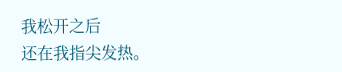我松开之后
还在我指尖发热。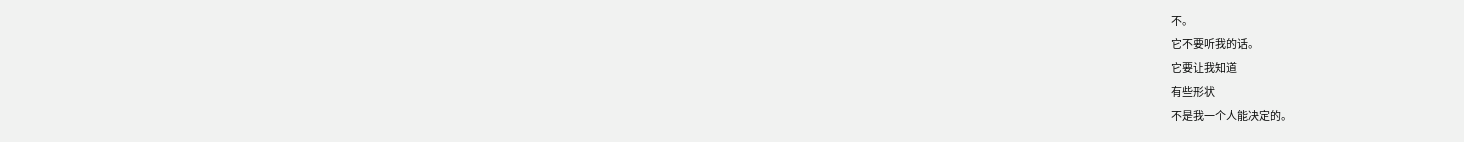不。
它不要听我的话。
它要让我知道
有些形状
不是我一个人能决定的。